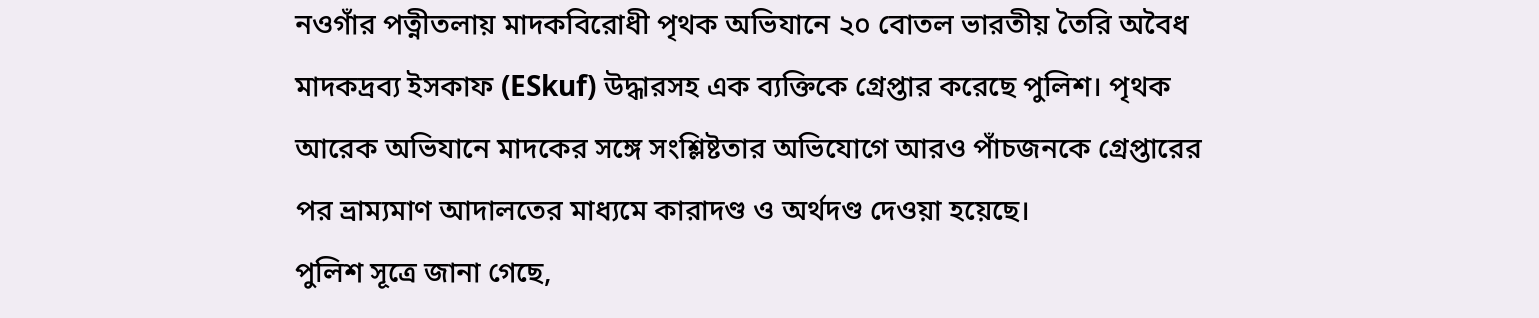নওগাঁর পত্নীতলায় মাদকবিরোধী পৃথক অভিযানে ২০ বোতল ভারতীয় তৈরি অবৈধ মাদকদ্রব্য ইসকাফ (ESkuf) উদ্ধারসহ এক ব্যক্তিকে গ্রেপ্তার করেছে পুলিশ। পৃথক আরেক অভিযানে মাদকের সঙ্গে সংশ্লিষ্টতার অভিযোগে আরও পাঁচজনকে গ্রেপ্তারের পর ভ্রাম্যমাণ আদালতের মাধ্যমে কারাদণ্ড ও অর্থদণ্ড দেওয়া হয়েছে।
পুলিশ সূত্রে জানা গেছে,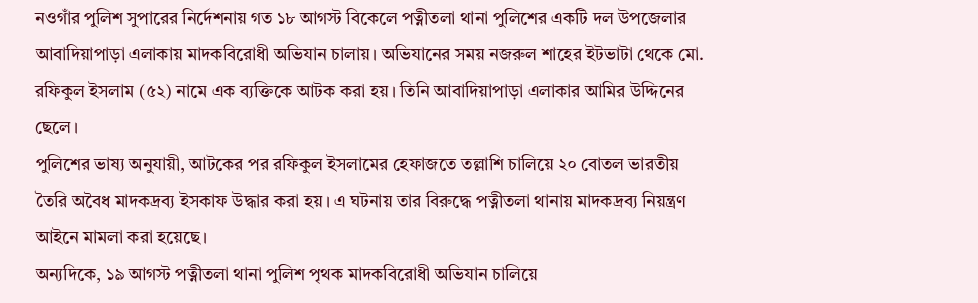নওগাঁর পুলিশ সুপারের নির্দেশনায় গত ১৮ আগস্ট বিকেলে পত্নীতলা থানা পুলিশের একটি দল উপজেলার আবাদিয়াপাড়া এলাকায় মাদকবিরোধী অভিযান চালায়। অভিযানের সময় নজরুল শাহের ইটভাটা থেকে মো. রফিকুল ইসলাম (৫২) নামে এক ব্যক্তিকে আটক করা হয়। তিনি আবাদিয়াপাড়া এলাকার আমির উদ্দিনের ছেলে।
পুলিশের ভাষ্য অনুযায়ী, আটকের পর রফিকুল ইসলামের হেফাজতে তল্লাশি চালিয়ে ২০ বোতল ভারতীয় তৈরি অবৈধ মাদকদ্রব্য ইসকাফ উদ্ধার করা হয়। এ ঘটনায় তার বিরুদ্ধে পত্নীতলা থানায় মাদকদ্রব্য নিয়ন্ত্রণ আইনে মামলা করা হয়েছে।
অন্যদিকে, ১৯ আগস্ট পত্নীতলা থানা পুলিশ পৃথক মাদকবিরোধী অভিযান চালিয়ে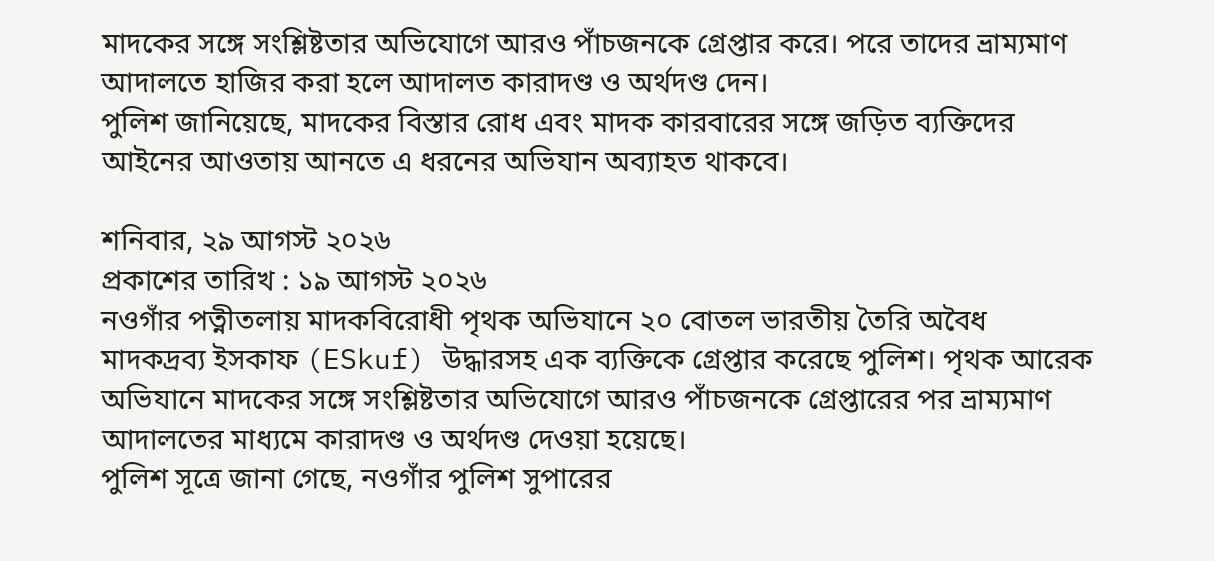মাদকের সঙ্গে সংশ্লিষ্টতার অভিযোগে আরও পাঁচজনকে গ্রেপ্তার করে। পরে তাদের ভ্রাম্যমাণ আদালতে হাজির করা হলে আদালত কারাদণ্ড ও অর্থদণ্ড দেন।
পুলিশ জানিয়েছে, মাদকের বিস্তার রোধ এবং মাদক কারবারের সঙ্গে জড়িত ব্যক্তিদের আইনের আওতায় আনতে এ ধরনের অভিযান অব্যাহত থাকবে।

শনিবার, ২৯ আগস্ট ২০২৬
প্রকাশের তারিখ : ১৯ আগস্ট ২০২৬
নওগাঁর পত্নীতলায় মাদকবিরোধী পৃথক অভিযানে ২০ বোতল ভারতীয় তৈরি অবৈধ মাদকদ্রব্য ইসকাফ (ESkuf) উদ্ধারসহ এক ব্যক্তিকে গ্রেপ্তার করেছে পুলিশ। পৃথক আরেক অভিযানে মাদকের সঙ্গে সংশ্লিষ্টতার অভিযোগে আরও পাঁচজনকে গ্রেপ্তারের পর ভ্রাম্যমাণ আদালতের মাধ্যমে কারাদণ্ড ও অর্থদণ্ড দেওয়া হয়েছে।
পুলিশ সূত্রে জানা গেছে, নওগাঁর পুলিশ সুপারের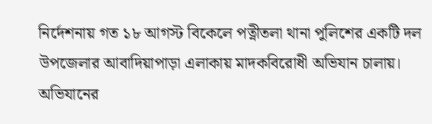নির্দেশনায় গত ১৮ আগস্ট বিকেলে পত্নীতলা থানা পুলিশের একটি দল উপজেলার আবাদিয়াপাড়া এলাকায় মাদকবিরোধী অভিযান চালায়। অভিযানের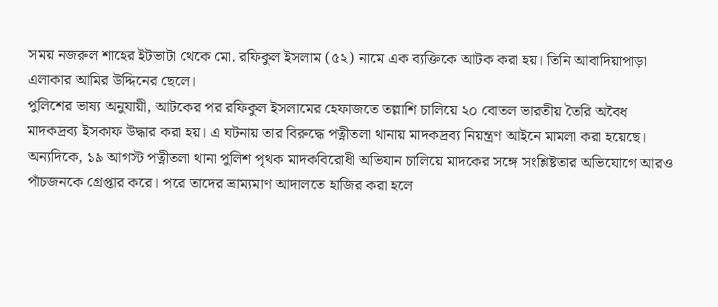সময় নজরুল শাহের ইটভাটা থেকে মো. রফিকুল ইসলাম (৫২) নামে এক ব্যক্তিকে আটক করা হয়। তিনি আবাদিয়াপাড়া এলাকার আমির উদ্দিনের ছেলে।
পুলিশের ভাষ্য অনুযায়ী, আটকের পর রফিকুল ইসলামের হেফাজতে তল্লাশি চালিয়ে ২০ বোতল ভারতীয় তৈরি অবৈধ মাদকদ্রব্য ইসকাফ উদ্ধার করা হয়। এ ঘটনায় তার বিরুদ্ধে পত্নীতলা থানায় মাদকদ্রব্য নিয়ন্ত্রণ আইনে মামলা করা হয়েছে।
অন্যদিকে, ১৯ আগস্ট পত্নীতলা থানা পুলিশ পৃথক মাদকবিরোধী অভিযান চালিয়ে মাদকের সঙ্গে সংশ্লিষ্টতার অভিযোগে আরও পাঁচজনকে গ্রেপ্তার করে। পরে তাদের ভ্রাম্যমাণ আদালতে হাজির করা হলে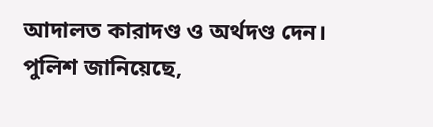আদালত কারাদণ্ড ও অর্থদণ্ড দেন।
পুলিশ জানিয়েছে,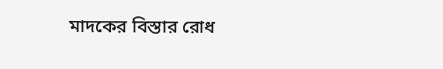মাদকের বিস্তার রোধ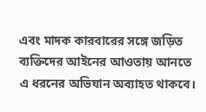এবং মাদক কারবারের সঙ্গে জড়িত ব্যক্তিদের আইনের আওতায় আনতে এ ধরনের অভিযান অব্যাহত থাকবে।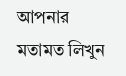আপনার মতামত লিখুন